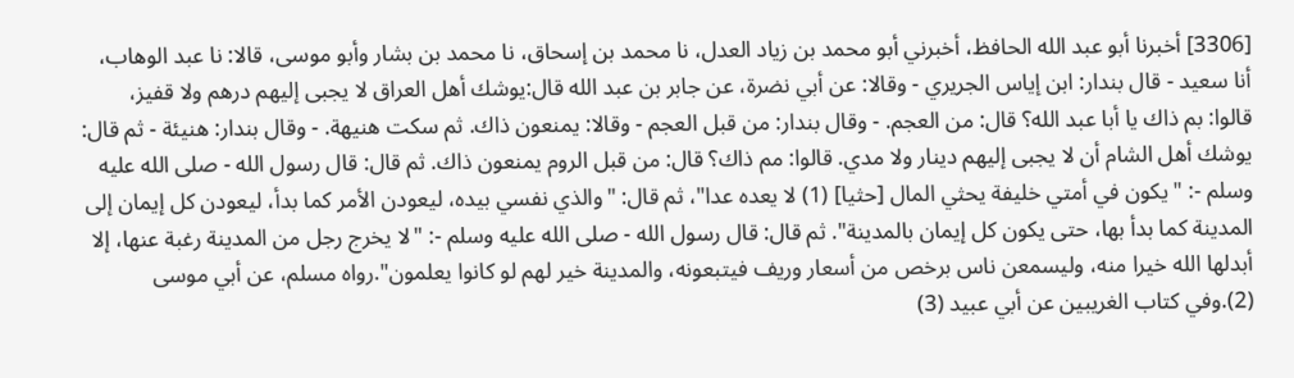[3306] أخبرنا أبو عبد الله الحافظ، أخبرني أبو محمد بن زياد العدل، نا محمد بن إسحاق، نا محمد بن بشار وأبو موسى، قالا: نا عبد الوهاب، أنا سعيد - قال بندار: ابن إياس الجريري - وقالا: عن أبي نضرة، عن جابر بن عبد الله قال:يوشك أهل العراق لا يجبى إليهم درهم ولا قفيز، قالوا: بم ذاك يا أبا عبد الله؟ قال: من العجم. - وقال بندار: من قبل العجم - وقالا: يمنعون ذاك. ثم سكت هنيهة. - وقال بندار: هنيئة - ثم قال: يوشك أهل الشام أن لا يجبى إليهم دينار ولا مدي. قالوا: مم ذاك؟ قال: من قبل الروم يمنعون ذاك. ثم قال: قال رسول الله - صلى الله عليه وسلم -: "يكون في أمتي خليفة يحثي المال [حثيا] (1) لا يعده عدا"، ثم قال: "والذي نفسي بيده، ليعودن الأمر كما بدأ، ليعودن كل إيمان إلى المدينة كما بدأ بها، حتى يكون كل إيمان بالمدينة". ثم قال: قال رسول الله - صلى الله عليه وسلم -: "لا يخرج رجل من المدينة رغبة عنها، إلا أبدلها الله خيرا منه، وليسمعن ناس برخص من أسعار وريف فيتبعونه، والمدينة خير لهم لو كانوا يعلمون".رواه مسلم، عن أبي موسى (2).وفي كتاب الغريبين عن أبي عبيد (3)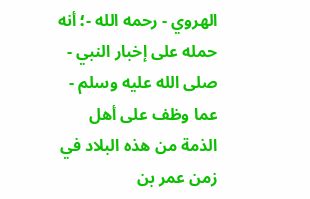الهروي - رحمه الله -؛ أنه حمله على إخبار النبي - صلى الله عليه وسلم - عما وظف على أهل الذمة من هذه البلاد في زمن عمر بن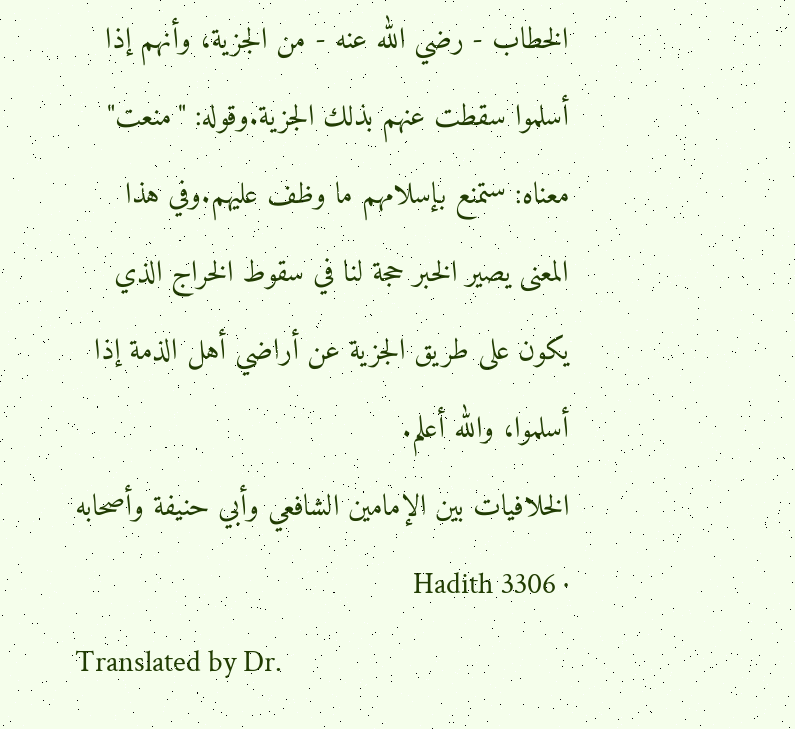الخطاب - رضي الله عنه - من الجزية، وأنهم إذا أسلموا سقطت عنهم بذلك الجزية.وقوله: "منعت" معناه: ستمنع بإسلامهم ما وظف عليهم.وفي هذا المعنى يصير الخبر حجة لنا في سقوط الخراج الذي يكون على طريق الجزية عن أراضي أهل الذمة إذا أسلموا، والله أعلم.
الخلافيات بين الإمامين الشافعي وأبي حنيفة وأصحابه · Hadith 3306
Translated by Dr.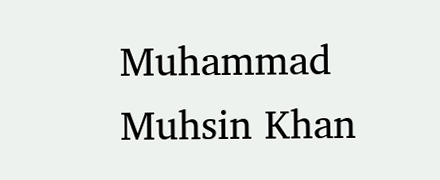Muhammad Muhsin Khan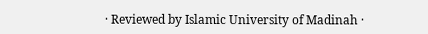· Reviewed by Islamic University of Madinah ·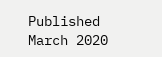Published March 2020